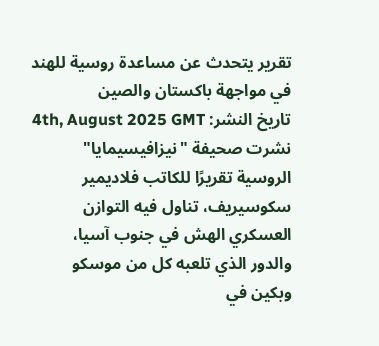تقرير يتحدث عن مساعدة روسية للهند في مواجهة باكستان والصين
تاريخ النشر: 4th, August 2025 GMT
نشرت صحيفة "نيزافيسيمايا" الروسية تقريرًا للكاتب فلاديمير سكوسيريف، تناول فيه التوازن العسكري الهش في جنوب آسيا، والدور الذي تلعبه كل من موسكو وبكين في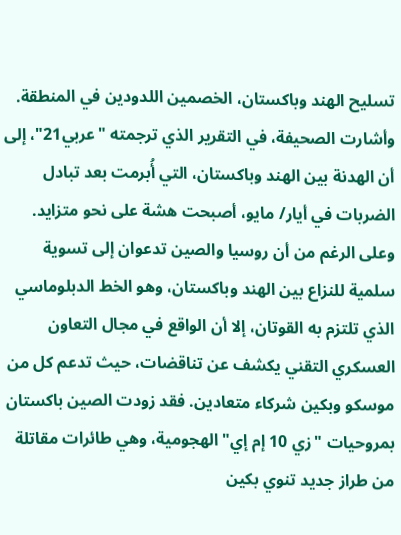تسليح الهند وباكستان، الخصمين اللدودين في المنطقة.
وأشارت الصحيفة، في التقرير الذي ترجمته "عربي21"، إلى أن الهدنة بين الهند وباكستان، التي أُبرمت بعد تبادل الضربات في أيار/ مايو، أصبحت هشة على نحو متزايد.
وعلى الرغم من أن روسيا والصين تدعوان إلى تسوية سلمية للنزاع بين الهند وباكستان، وهو الخط الدبلوماسي الذي تلتزم به القوتان، إلا أن الواقع في مجال التعاون العسكري التقني يكشف عن تناقضات، حيث تدعم كل من موسكو وبكين شركاء متعادين. فقد زودت الصين باكستان بمروحيات "زي 10 إم إي" الهجومية، وهي طائرات مقاتلة من طراز جديد تنوي بكين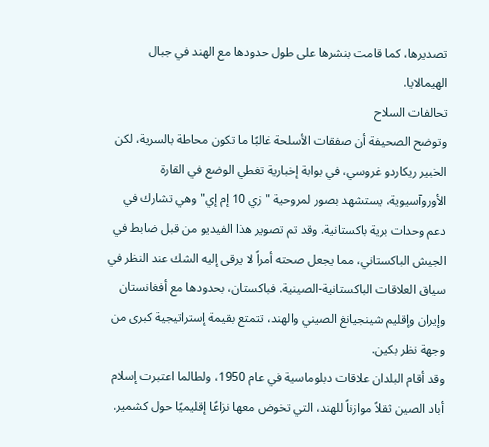تصديرها، كما قامت بنشرها على طول حدودها مع الهند في جبال الهيمالايا.
تحالفات السلاح
وتوضح الصحيفة أن صفقات الأسلحة غالبًا ما تكون محاطة بالسرية، لكن الخبير ريكاردو غروسي، في بوابة إخبارية تغطي الوضع في القارة الأوروآسيوية، يستشهد بصور لمروحية "زي 10 إم إي" وهي تشارك في دعم وحدات برية باكستانية. وقد تم تصوير هذا الفيديو من قبل ضابط في الجيش الباكستاني، مما يجعل صحته أمراً لا يرقى إليه الشك عند النظر في سياق العلاقات الباكستانية-الصينية. فباكستان، بحدودها مع أفغانستان وإيران وإقليم شينجيانغ الصيني والهند، تتمتع بقيمة إستراتيجية كبرى من وجهة نظر بكين.
وقد أقام البلدان علاقات دبلوماسية في عام 1950، ولطالما اعتبرت إسلام أباد الصين ثقلاً موازناً للهند، التي تخوض معها نزاعًا إقليميًا حول كشمير.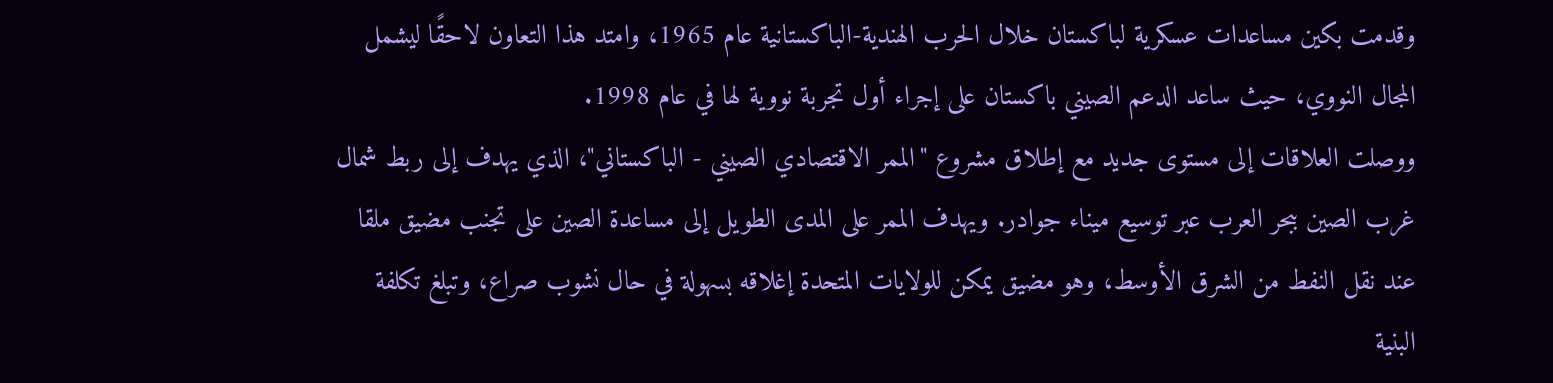وقدمت بكين مساعدات عسكرية لباكستان خلال الحرب الهندية-الباكستانية عام 1965، وامتد هذا التعاون لاحقًا ليشمل المجال النووي، حيث ساعد الدعم الصيني باكستان على إجراء أول تجربة نووية لها في عام 1998.
ووصلت العلاقات إلى مستوى جديد مع إطلاق مشروع "الممر الاقتصادي الصيني - الباكستاني"، الذي يهدف إلى ربط شمال غرب الصين ببحر العرب عبر توسيع ميناء جوادر. ويهدف الممر على المدى الطويل إلى مساعدة الصين على تجنب مضيق ملقا عند نقل النفط من الشرق الأوسط، وهو مضيق يمكن للولايات المتحدة إغلاقه بسهولة في حال نشوب صراع، وتبلغ تكلفة البنية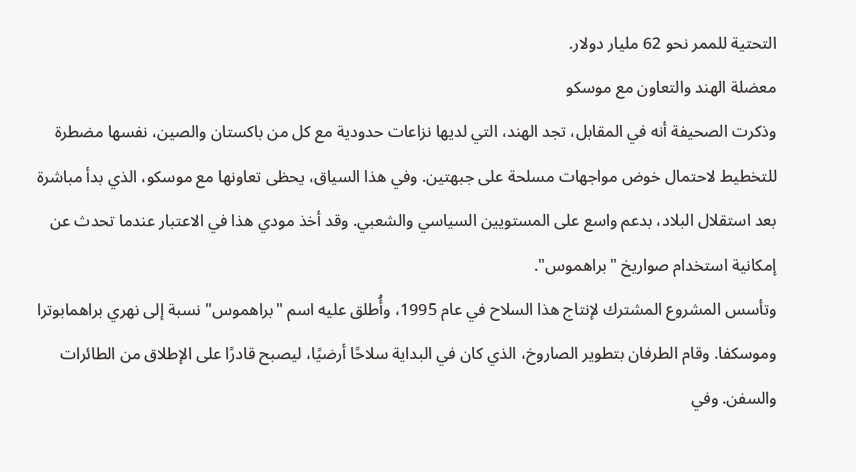التحتية للممر نحو 62 مليار دولار.
معضلة الهند والتعاون مع موسكو
وذكرت الصحيفة أنه في المقابل، تجد الهند، التي لديها نزاعات حدودية مع كل من باكستان والصين، نفسها مضطرة للتخطيط لاحتمال خوض مواجهات مسلحة على جبهتين. وفي هذا السياق، يحظى تعاونها مع موسكو، الذي بدأ مباشرة بعد استقلال البلاد، بدعم واسع على المستويين السياسي والشعبي. وقد أخذ مودي هذا في الاعتبار عندما تحدث عن إمكانية استخدام صواريخ "براهموس".
وتأسس المشروع المشترك لإنتاج هذا السلاح في عام 1995، وأُطلق عليه اسم "براهموس" نسبة إلى نهري براهمابوترا وموسكفا. وقام الطرفان بتطوير الصاروخ، الذي كان في البداية سلاحًا أرضيًا، ليصبح قادرًا على الإطلاق من الطائرات والسفن. وفي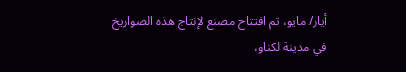أيار/ مايو، تم افتتاح مصنع لإنتاج هذه الصواريخ في مدينة لكناو،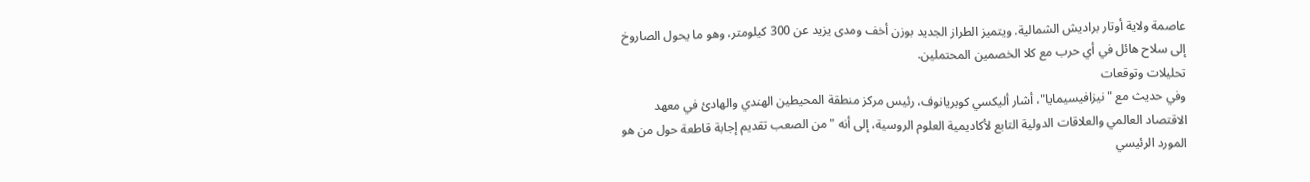عاصمة ولاية أوتار براديش الشمالية. ويتميز الطراز الجديد بوزن أخف ومدى يزيد عن 300 كيلومتر، وهو ما يحول الصاروخ إلى سلاح هائل في أي حرب مع كلا الخصمين المحتملين.
تحليلات وتوقعات
وفي حديث مع "نيزافيسيمايا"، أشار أليكسي كوبريانوف، رئيس مركز منطقة المحيطين الهندي والهادئ في معهد الاقتصاد العالمي والعلاقات الدولية التابع لأكاديمية العلوم الروسية، إلى أنه "من الصعب تقديم إجابة قاطعة حول من هو المورد الرئيسي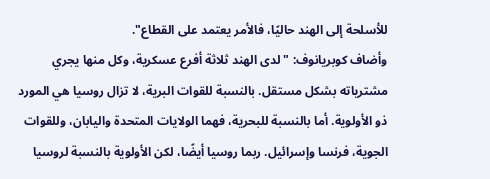للأسلحة إلى الهند حاليًا، فالأمر يعتمد على القطاع".
وأضاف كوبريانوف: "لدى الهند ثلاثة أفرع عسكرية، وكل منها يجري مشترياته بشكل مستقل. بالنسبة للقوات البرية، لا تزال روسيا هي المورد ذو الأولوية. أما بالنسبة للبحرية، فهما الولايات المتحدة واليابان، وللقوات الجوية، فرنسا وإسرائيل. ربما روسيا أيضًا، لكن الأولوية بالنسبة لروسيا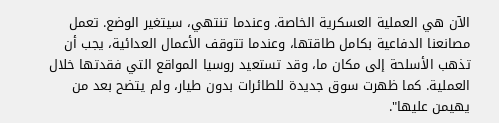الآن هي العملية العسكرية الخاصة. وعندما تنتهي، سيتغير الوضع. تعمل مصانعنا الدفاعية بكامل طاقتها، وعندما تتوقف الأعمال العدائية، يجب أن تذهب الأسلحة إلى مكان ما، وقد تستعيد روسيا المواقع التي فقدتها خلال العملية. كما ظهرت سوق جديدة للطائرات بدون طيار، ولم يتضح بعد من يهيمن عليها".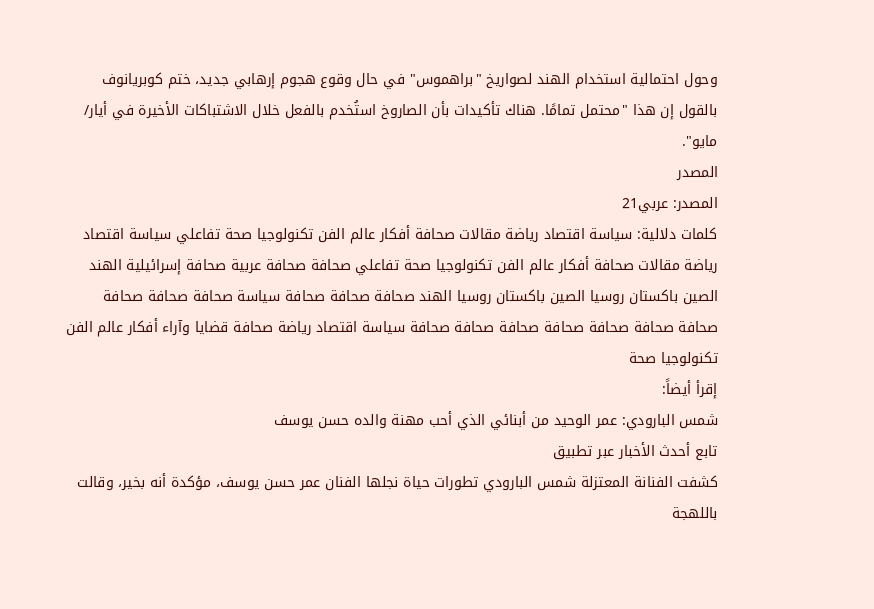وحول احتمالية استخدام الهند لصواريخ "براهموس" في حال وقوع هجوم إرهابي جديد، ختم كوبريانوف بالقول إن هذا "محتمل تمامًا. هناك تأكيدات بأن الصاروخ استُخدم بالفعل خلال الاشتباكات الأخيرة في أيار/ مايو".
المصدر
المصدر: عربي21
كلمات دلالية: سياسة اقتصاد رياضة مقالات صحافة أفكار عالم الفن تكنولوجيا صحة تفاعلي سياسة اقتصاد رياضة مقالات صحافة أفكار عالم الفن تكنولوجيا صحة تفاعلي صحافة صحافة عربية صحافة إسرائيلية الهند الصين باكستان روسيا الصين باكستان روسيا الهند صحافة صحافة صحافة سياسة صحافة صحافة صحافة صحافة صحافة صحافة صحافة صحافة صحافة صحافة سياسة اقتصاد رياضة صحافة قضايا وآراء أفكار عالم الفن تكنولوجيا صحة
إقرأ أيضاً:
شمس البارودي: عمر الوحيد من أبنائي الذي أحب مهنة والده حسن يوسف
تابع أحدث الأخبار عبر تطبيق
كشفت الفنانة المعتزلة شمس البارودي تطورات حياة نجلها الفنان عمر حسن يوسف، مؤكدة أنه بخير، وقالت باللهجة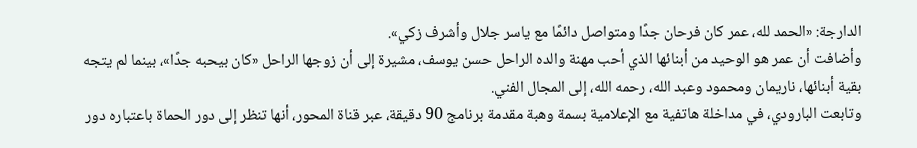الدارجة: «الحمد لله، عمر كان فرحان جدًا ومتواصل دائمًا مع ياسر جلال وأشرف زكي».
وأضافت أن عمر هو الوحيد من أبنائها الذي أحب مهنة والده الراحل حسن يوسف، مشيرة إلى أن زوجها الراحل «كان بيحبه جدًا»، بينما لم يتجه بقية أبنائها، ناريمان ومحمود وعبد الله، رحمه الله، إلى المجال الفني.
وتابعت البارودي، في مداخلة هاتفية مع الإعلامية بسمة وهبة مقدمة برنامج 90 دقيقة، عبر قناة المحور، أنها تنظر إلى دور الحماة باعتباره دور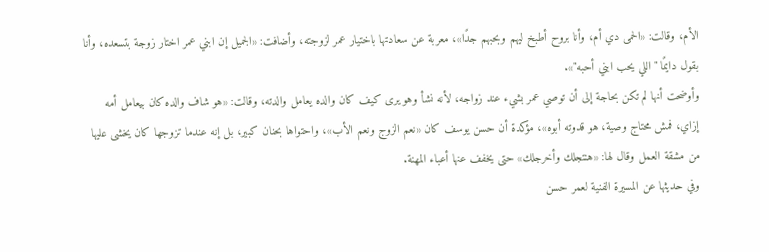الأم، وقالت: «الحمى دي أم، وأنا بروح أطبخ ليهم وبحبهم جدًا»، معربة عن سعادتها باختيار عمر لزوجته، وأضافت: «الجميل إن ابني عمر اختار زوجة بتسعده، وأنا بقول دايمًا "اللي يحب ابني أحبه"».
وأوضحت أنها لم تكن بحاجة إلى أن توصي عمر بشيء عند زواجه، لأنه نشأ وهو يرى كيف كان والده يعامل والدته، وقالت: «هو شاف والده كان بيعامل أمه إزاي، فمش محتاج وصية، هو قدوته أبوه»، مؤكدة أن حسن يوسف كان «نعم الزوج ونعم الأب»، واحتواها بحنان كبير، بل إنه عندما تزوجها كان يخشى عليها من مشقة العمل وقال لها: «هنتجلك وأخرجلك» حتى يخفف عنها أعباء المهنة.
وفي حديثها عن المسيرة الفنية لعمر حسن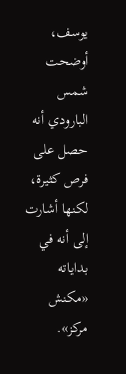يوسف، أوضحت شمس البارودي أنه حصل على فرص كثيرة، لكنها أشارت إلى أنه في بداياته «مكنش مركز».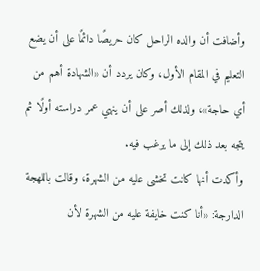وأضافت أن والده الراحل كان حريصًا دائمًا على أن يضع التعليم في المقام الأول، وكان يردد أن «الشهادة أهم من أي حاجة»، ولذلك أصر على أن ينهي عمر دراسته أولًا ثم يتجه بعد ذلك إلى ما يرغب فيه.
وأكدت أنها كانت تخشى عليه من الشهرة، وقالت باللهجة الدارجة: «أنا كنت خايفة عليه من الشهرة لأن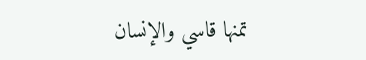تمنها قاسي والإنسان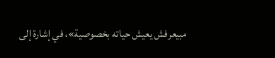مبيعرفش يعيش حياته بخصوصية»، في إشارة إلى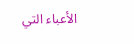الأعباء التي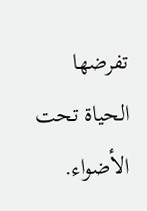تفرضها الحياة تحت الأضواء.